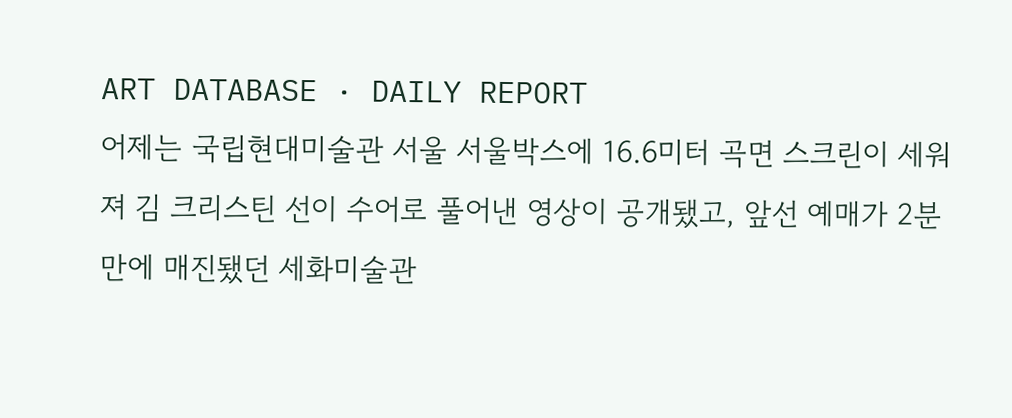ART DATABASE · DAILY REPORT
어제는 국립현대미술관 서울 서울박스에 16.6미터 곡면 스크린이 세워져 김 크리스틴 선이 수어로 풀어낸 영상이 공개됐고, 앞선 예매가 2분 만에 매진됐던 세화미술관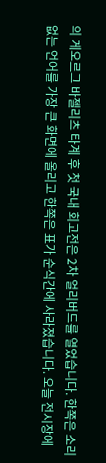의 게오르그 바젤리츠 타계 후 첫 국내 회고전은 2차 얼리버드를 열었습니다. 한쪽은 소리 없는 언어를 가장 큰 화면에 올리고 한쪽은 표가 순식간에 사라졌습니다. 오늘 전시장에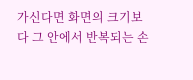가신다면 화면의 크기보다 그 안에서 반복되는 손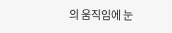의 움직임에 눈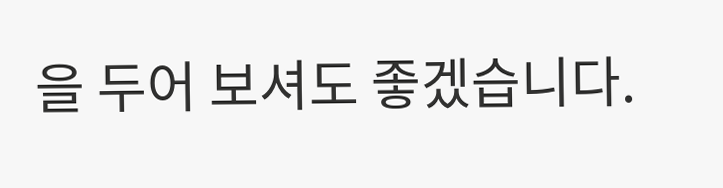을 두어 보셔도 좋겠습니다.